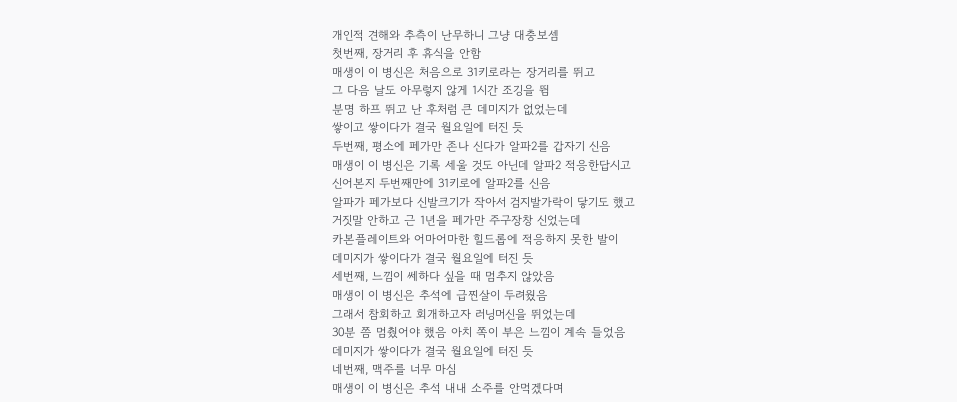개인적 견해와 추측이 난무하니 그냥 대충보셈
첫번째, 장거리 후 휴식을 안함
매생이 이 병신은 처음으로 31키로라는 장거리를 뛰고
그 다음 날도 아무렇지 않게 1시간 조깅을 뜀
분명 하프 뛰고 난 후처럼 큰 데미지가 없었는데
쌓이고 쌓이다가 결국 월요일에 터진 듯
두번째, 평소에 페가만 존나 신다가 알파2를 갑자기 신음
매생이 이 병신은 기록 세울 것도 아닌데 알파2 적응한답시고
신어본지 두번째만에 31키로에 알파2를 신음
알파가 페가보다 신발크기가 작아서 검지발가락이 닿기도 했고
거짓말 안하고 근 1년을 페가만 주구장창 신었는데
카본플레이트와 어마어마한 힐드롭에 적응하지 못한 발이
데미지가 쌓이다가 결국 월요일에 터진 듯
세번째, 느낌이 쎄하다 싶을 때 멈추지 않았음
매생이 이 병신은 추석에 급찐살이 두려웠음
그래서 참회하고 회개하고자 러닝머신을 뛰었는데
30분 쯤 멈췄어야 했음 아치 쪽이 부은 느낌이 계속 들었음
데미지가 쌓이다가 결국 월요일에 터진 듯
네번째, 맥주를 너무 마심
매생이 이 병신은 추석 내내 소주를 안먹겠다며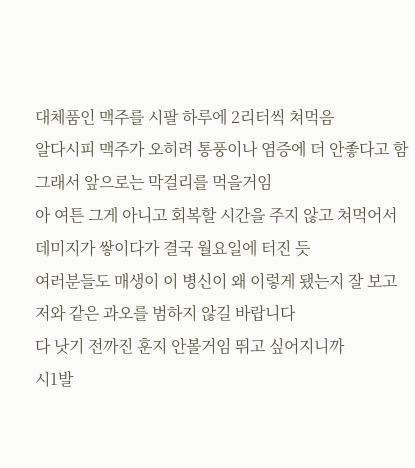대체품인 맥주를 시팔 하루에 2리터씩 쳐먹음
알다시피 맥주가 오히려 통풍이나 염증에 더 안좋다고 함
그래서 앞으로는 막걸리를 먹을거임
아 여튼 그게 아니고 회복할 시간을 주지 않고 쳐먹어서
데미지가 쌓이다가 결국 월요일에 터진 듯
여러분들도 매생이 이 병신이 왜 이렇게 됐는지 잘 보고
저와 같은 과오를 범하지 않길 바랍니다
다 낫기 전까진 훈지 안볼거임 뛰고 싶어지니까
시1발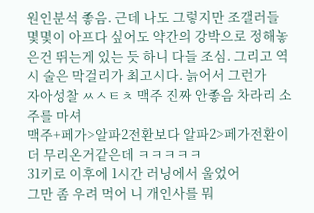원인분석 좋음. 근데 나도 그렇지만 조갤러들 몇몇이 아프다 싶어도 약간의 강박으로 정해놓은건 뛰는게 있는 듯 하니 다들 조심. 그리고 역시 술은 막걸리가 최고시다. 늙어서 그런가
자아성찰 ㅆㅅㅌㅊ 맥주 진짜 안좋음 차라리 소주를 마셔
맥주+페가>알파2전환보다 알파2>페가전환이 더 무리온거같은데 ㅋㅋㅋㅋㅋ
31키로 이후에 1시간 러닝에서 울었어
그만 좀 우려 먹어 니 개인사를 뭐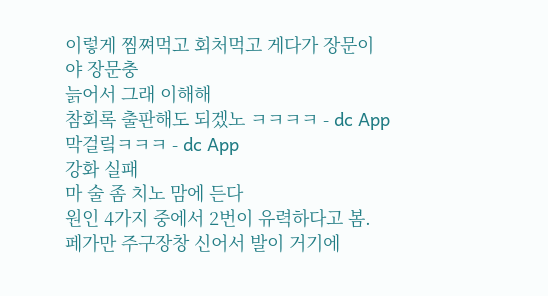이렇게 찜쪄먹고 회처먹고 게다가 장문이야 장문충
늙어서 그래 이해해
참회록 출판해도 되겠노 ㅋㅋㅋㅋ - dc App
막걸맄ㅋㅋㅋ - dc App
강화 실패
마 술 좀 치노 맘에 든다
원인 4가지 중에서 2번이 유력하다고 봄. 페가만 주구장창 신어서 발이 거기에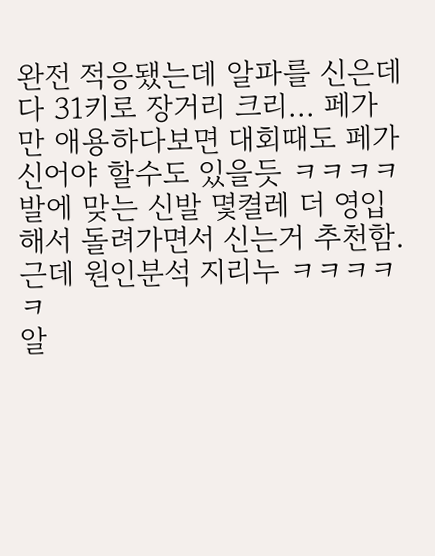완전 적응됐는데 알파를 신은데다 31키로 장거리 크리... 페가만 애용하다보면 대회때도 페가 신어야 할수도 있을듯 ㅋㅋㅋㅋ 발에 맞는 신발 몇켤레 더 영입해서 돌려가면서 신는거 추천함. 근데 원인분석 지리누 ㅋㅋㅋㅋㅋ
알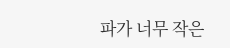파가 너무 작은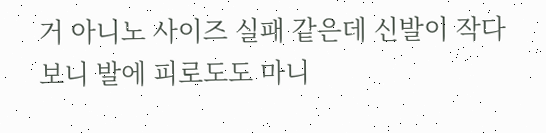거 아니노 사이즈 실패 같은데 신발이 작다보니 발에 피로도도 마니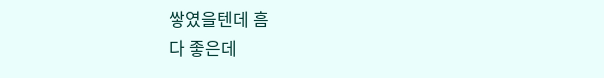쌓였을텐데 흠
다 좋은데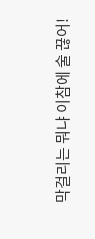막걸리는 뭐냐 이참에 술 끊어!